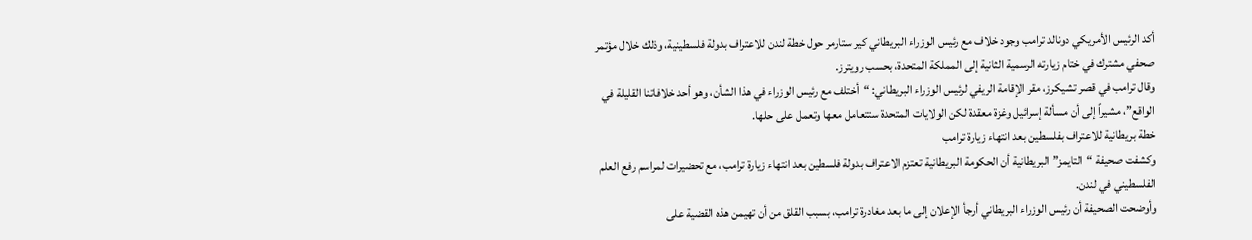أكد الرئيس الأمريكي دونالد ترامب وجود خلاف مع رئيس الوزراء البريطاني كير ستارمر حول خطة لندن للاعتراف بدولة فلسطينية، وذلك خلال مؤتمر صحفي مشترك في ختام زيارته الرسمية الثانية إلى المملكة المتحدة، بحسب رويترز.
وقال ترامب في قصر تشيكرز، مقر الإقامة الريفي لرئيس الوزراء البريطاني: “أختلف مع رئيس الوزراء في هذا الشأن، وهو أحد خلافاتنا القليلة في الواقع”، مشيراً إلى أن مسألة إسرائيل وغزة معقدة لكن الولايات المتحدة ستتعامل معها وتعمل على حلها.
خطة بريطانية للاعتراف بفلسطين بعد انتهاء زيارة ترامب
وكشفت صحيفة “التايمز” البريطانية أن الحكومة البريطانية تعتزم الاعتراف بدولة فلسطين بعد انتهاء زيارة ترامب، مع تحضيرات لمراسم رفع العلم الفلسطيني في لندن.
وأوضحت الصحيفة أن رئيس الوزراء البريطاني أرجأ الإعلان إلى ما بعد مغادرة ترامب، بسبب القلق من أن تهيمن هذه القضية على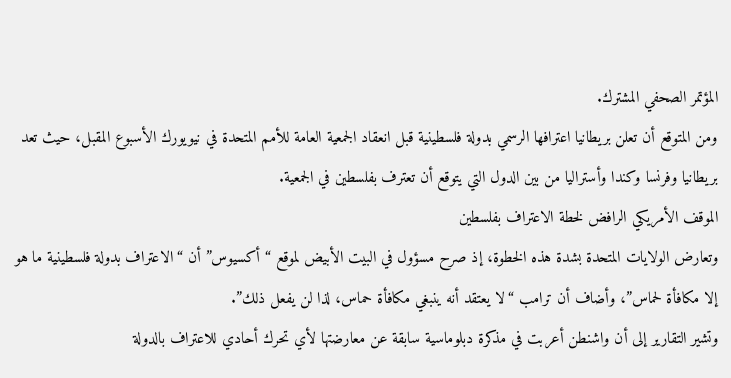المؤتمر الصحفي المشترك.
ومن المتوقع أن تعلن بريطانيا اعترافها الرسمي بدولة فلسطينية قبل انعقاد الجمعية العامة للأمم المتحدة في نيويورك الأسبوع المقبل، حيث تعد بريطانيا وفرنسا وكندا وأستراليا من بين الدول التي يتوقع أن تعترف بفلسطين في الجمعية.
الموقف الأمريكي الرافض لخطة الاعتراف بفلسطين
وتعارض الولايات المتحدة بشدة هذه الخطوة، إذ صرح مسؤول في البيت الأبيض لموقع “أكسيوس” أن “الاعتراف بدولة فلسطينية ما هو إلا مكافأة لحماس”، وأضاف أن ترامب “لا يعتقد أنه ينبغي مكافأة حماس، لذا لن يفعل ذلك”.
وتشير التقارير إلى أن واشنطن أعربت في مذكرة دبلوماسية سابقة عن معارضتها لأي تحرك أحادي للاعتراف بالدولة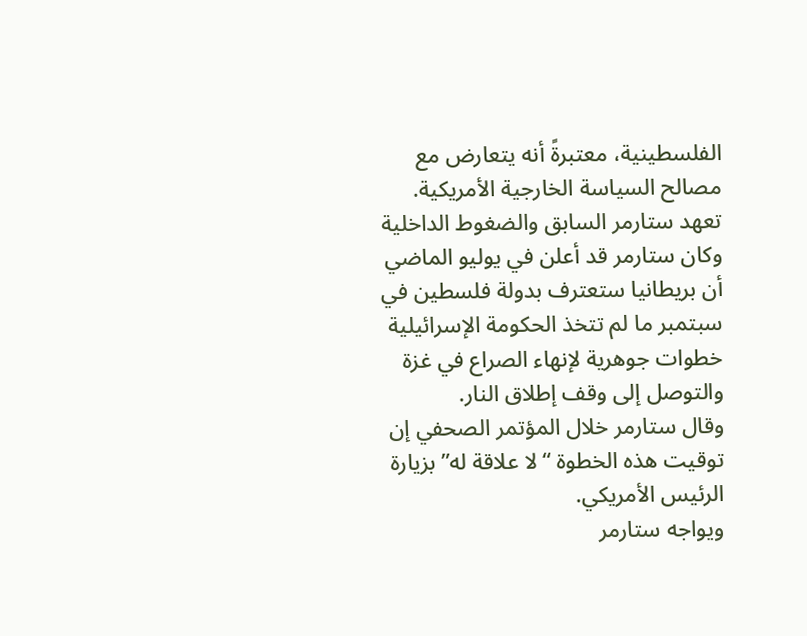الفلسطينية، معتبرةً أنه يتعارض مع مصالح السياسة الخارجية الأمريكية.
تعهد ستارمر السابق والضغوط الداخلية
وكان ستارمر قد أعلن في يوليو الماضي أن بريطانيا ستعترف بدولة فلسطين في سبتمبر ما لم تتخذ الحكومة الإسرائيلية خطوات جوهرية لإنهاء الصراع في غزة والتوصل إلى وقف إطلاق النار.
وقال ستارمر خلال المؤتمر الصحفي إن توقيت هذه الخطوة “لا علاقة له” بزيارة الرئيس الأمريكي.
ويواجه ستارمر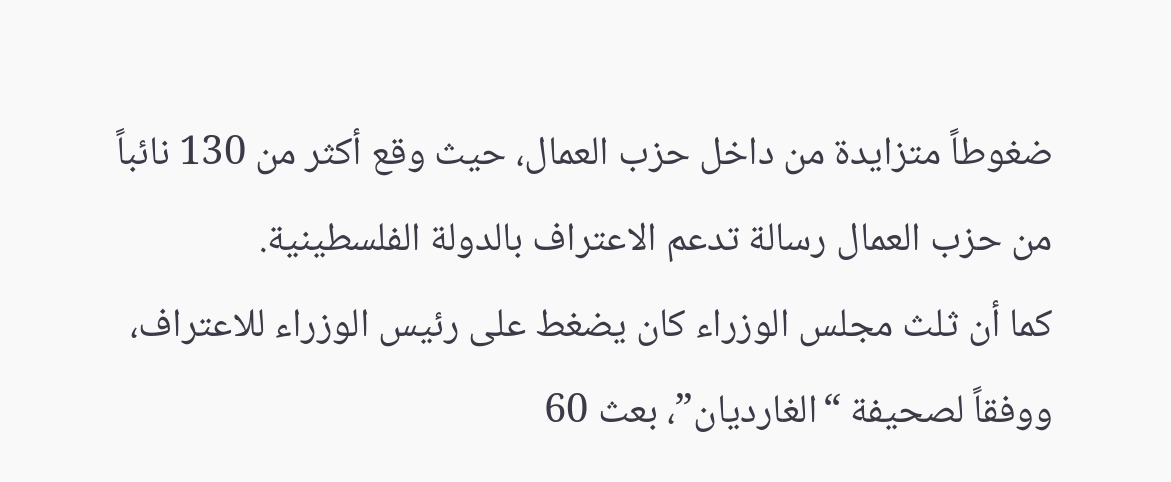ضغوطاً متزايدة من داخل حزب العمال، حيث وقع أكثر من 130 نائباً من حزب العمال رسالة تدعم الاعتراف بالدولة الفلسطينية.
كما أن ثلث مجلس الوزراء كان يضغط على رئيس الوزراء للاعتراف، ووفقاً لصحيفة “الغارديان”، بعث 60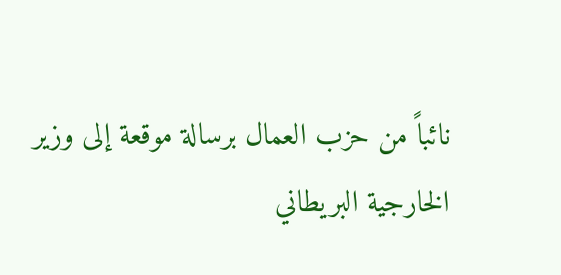نائباً من حزب العمال برسالة موقعة إلى وزير الخارجية البريطاني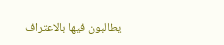يطالبون فيها بالاعتراف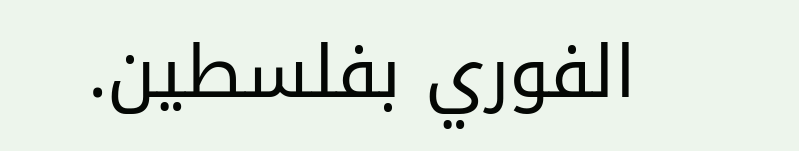الفوري بفلسطين.